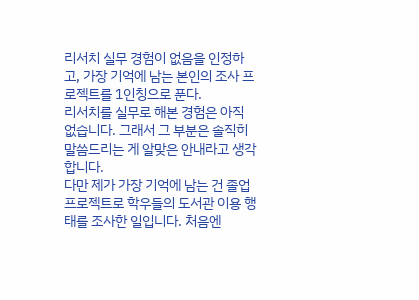리서치 실무 경험이 없음을 인정하고, 가장 기억에 남는 본인의 조사 프로젝트를 1인칭으로 푼다.
리서치를 실무로 해본 경험은 아직 없습니다. 그래서 그 부분은 솔직히 말씀드리는 게 알맞은 안내라고 생각합니다.
다만 제가 가장 기억에 남는 건 졸업 프로젝트로 학우들의 도서관 이용 행태를 조사한 일입니다. 처음엔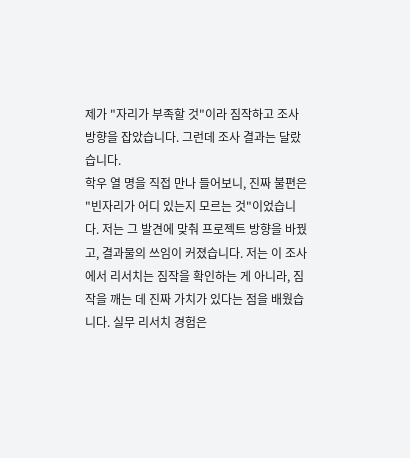제가 "자리가 부족할 것"이라 짐작하고 조사 방향을 잡았습니다. 그런데 조사 결과는 달랐습니다.
학우 열 명을 직접 만나 들어보니, 진짜 불편은 "빈자리가 어디 있는지 모르는 것"이었습니다. 저는 그 발견에 맞춰 프로젝트 방향을 바꿨고, 결과물의 쓰임이 커졌습니다. 저는 이 조사에서 리서치는 짐작을 확인하는 게 아니라, 짐작을 깨는 데 진짜 가치가 있다는 점을 배웠습니다. 실무 리서치 경험은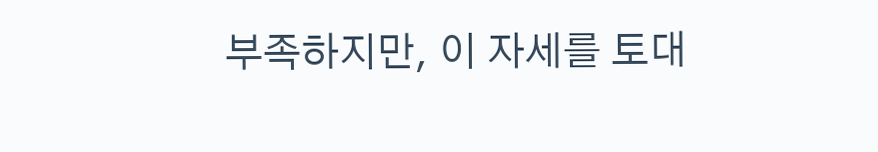부족하지만, 이 자세를 토대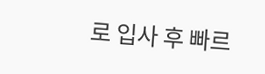로 입사 후 빠르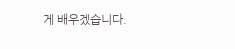게 배우겠습니다.